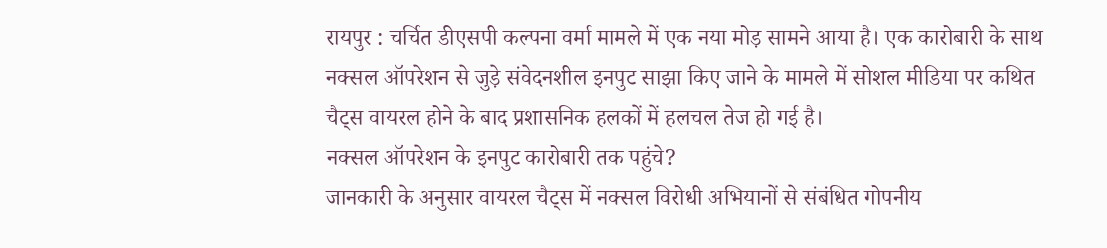रायपुर : चर्चित डीएसपी कल्पना वर्मा मामले में एक नया मोड़ सामने आया है। एक कारोबारी के साथ नक्सल ऑपरेशन से जुड़े संवेदनशील इनपुट साझा किए जाने के मामले में सोशल मीडिया पर कथित चैट्स वायरल होने के बाद प्रशासनिक हलकों में हलचल तेज हो गई है।
नक्सल ऑपरेशन के इनपुट कारोबारी तक पहुंचे?
जानकारी के अनुसार वायरल चैट्स में नक्सल विरोधी अभियानों से संबंधित गोपनीय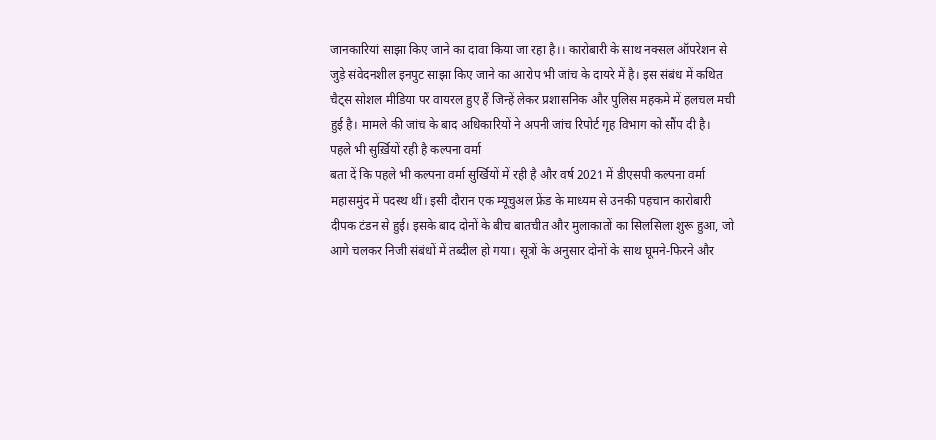जानकारियां साझा किए जाने का दावा किया जा रहा है।। कारोबारी के साथ नक्सल ऑपरेशन से जुड़े संवेदनशील इनपुट साझा किए जाने का आरोप भी जांच के दायरे में है। इस संबंध में कथित चैट्स सोशल मीडिया पर वायरल हुए हैं जिन्हें लेकर प्रशासनिक और पुलिस महकमे में हलचल मची हुई है। मामले की जांच के बाद अधिकारियों ने अपनी जांच रिपोर्ट गृह विभाग को सौंप दी है।
पहले भी सुर्ख़ियों रही है कल्पना वर्मा
बता दें कि पहले भी कल्पना वर्मा सुर्खियों में रही है और वर्ष 2021 में डीएसपी कल्पना वर्मा महासमुंद में पदस्थ थीं। इसी दौरान एक म्यूचुअल फ्रेंड के माध्यम से उनकी पहचान कारोबारी दीपक टंडन से हुई। इसके बाद दोनों के बीच बातचीत और मुलाकातों का सिलसिला शुरू हुआ, जो आगे चलकर निजी संबंधों में तब्दील हो गया। सूत्रों के अनुसार दोनों के साथ घूमने-फिरने और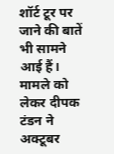शॉर्ट टूर पर जाने की बातें भी सामने आई हैं। मामले को लेकर दीपक टंडन ने अक्टूबर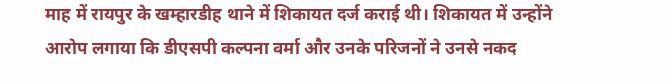माह में रायपुर के खम्हारडीह थाने में शिकायत दर्ज कराई थी। शिकायत में उन्होंने आरोप लगाया कि डीएसपी कल्पना वर्मा और उनके परिजनों ने उनसे नकद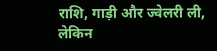राशि, गाड़ी और ज्वेलरी ली, लेकिन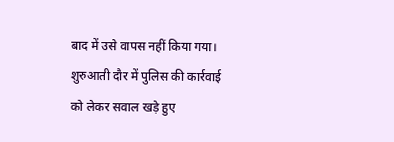बाद में उसे वापस नहीं किया गया। शुरुआती दौर में पुलिस की कार्रवाई को लेकर सवाल खड़े हुए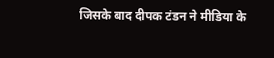जिसके बाद दीपक टंडन ने मीडिया के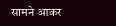सामने आकर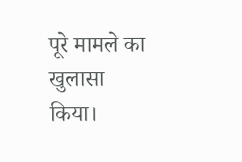पूरे मामले का खुलासा किया।